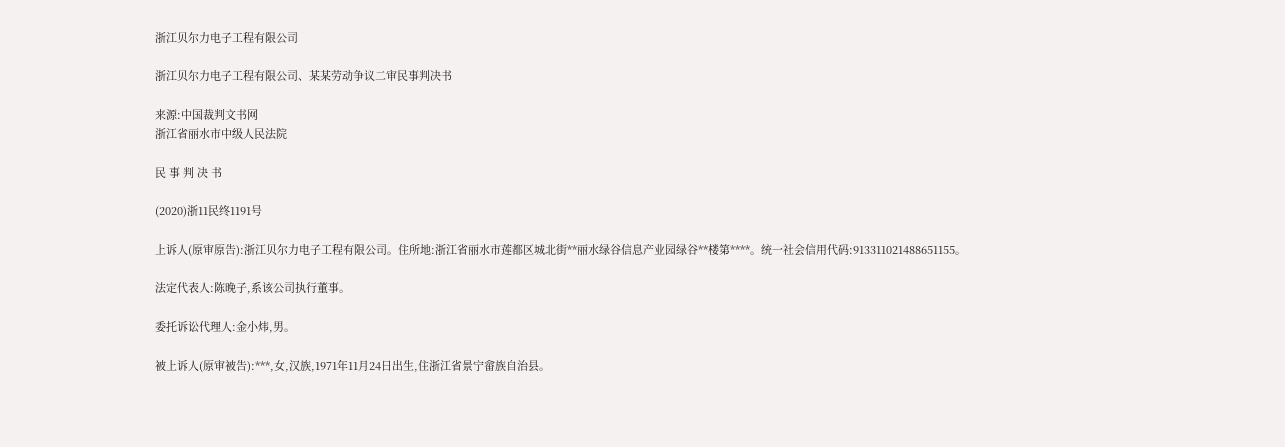浙江贝尔力电子工程有限公司

浙江贝尔力电子工程有限公司、某某劳动争议二审民事判决书

来源:中国裁判文书网
浙江省丽水市中级人民法院

民 事 判 决 书

(2020)浙11民终1191号

上诉人(原审原告):浙江贝尔力电子工程有限公司。住所地:浙江省丽水市莲都区城北街**丽水绿谷信息产业园绿谷**楼第****。统一社会信用代码:913311021488651155。

法定代表人:陈晚子,系该公司执行董事。

委托诉讼代理人:金小炜,男。

被上诉人(原审被告):***,女,汉族,1971年11月24日出生,住浙江省景宁畲族自治县。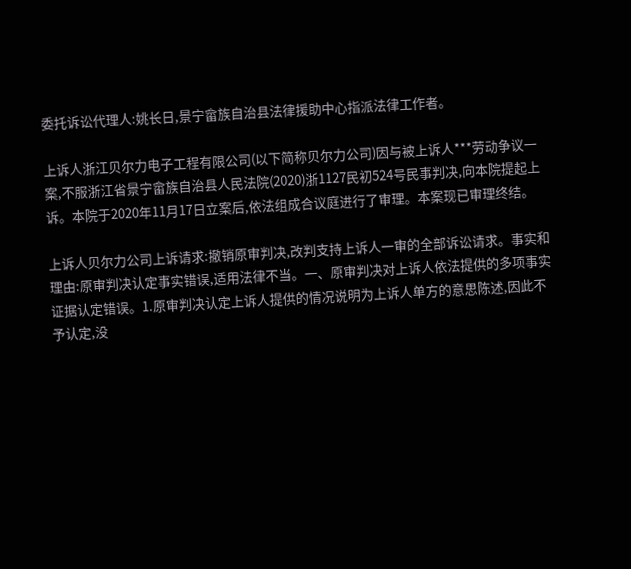委托诉讼代理人:姚长日,景宁畲族自治县法律援助中心指派法律工作者。

上诉人浙江贝尔力电子工程有限公司(以下简称贝尔力公司)因与被上诉人***劳动争议一案,不服浙江省景宁畲族自治县人民法院(2020)浙1127民初524号民事判决,向本院提起上诉。本院于2020年11月17日立案后,依法组成合议庭进行了审理。本案现已审理终结。

上诉人贝尔力公司上诉请求:撤销原审判决,改判支持上诉人一审的全部诉讼请求。事实和理由:原审判决认定事实错误,适用法律不当。一、原审判决对上诉人依法提供的多项事实证据认定错误。1.原审判决认定上诉人提供的情况说明为上诉人单方的意思陈述,因此不予认定,没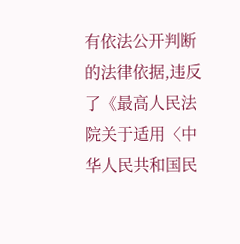有依法公开判断的法律依据,违反了《最高人民法院关于适用〈中华人民共和国民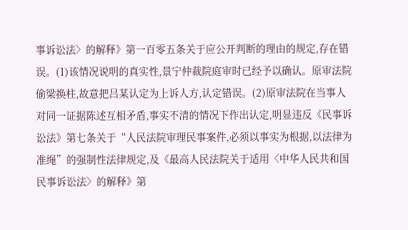事诉讼法〉的解释》第一百零五条关于应公开判断的理由的规定,存在错误。(1)该情况说明的真实性,景宁仲裁院庭审时已经予以确认。原审法院偷梁换柱,故意把吕某认定为上诉人方,认定错误。(2)原审法院在当事人对同一证据陈述互相矛盾,事实不清的情况下作出认定,明显违反《民事诉讼法》第七条关于“人民法院审理民事案件,必须以事实为根据,以法律为准绳”的强制性法律规定,及《最高人民法院关于适用〈中华人民共和国民事诉讼法〉的解释》第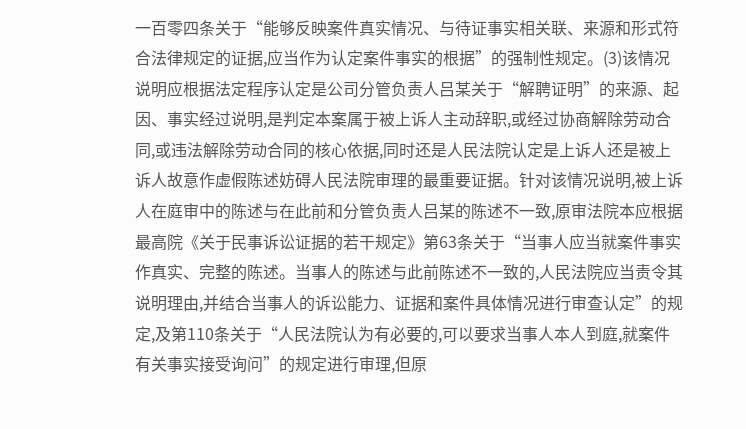一百零四条关于“能够反映案件真实情况、与待证事实相关联、来源和形式符合法律规定的证据,应当作为认定案件事实的根据”的强制性规定。(3)该情况说明应根据法定程序认定是公司分管负责人吕某关于“解聘证明”的来源、起因、事实经过说明,是判定本案属于被上诉人主动辞职,或经过协商解除劳动合同,或违法解除劳动合同的核心依据,同时还是人民法院认定是上诉人还是被上诉人故意作虚假陈述妨碍人民法院审理的最重要证据。针对该情况说明,被上诉人在庭审中的陈述与在此前和分管负责人吕某的陈述不一致,原审法院本应根据最高院《关于民事诉讼证据的若干规定》第63条关于“当事人应当就案件事实作真实、完整的陈述。当事人的陈述与此前陈述不一致的,人民法院应当责令其说明理由,并结合当事人的诉讼能力、证据和案件具体情况进行审查认定”的规定,及第110条关于“人民法院认为有必要的,可以要求当事人本人到庭,就案件有关事实接受询问”的规定进行审理,但原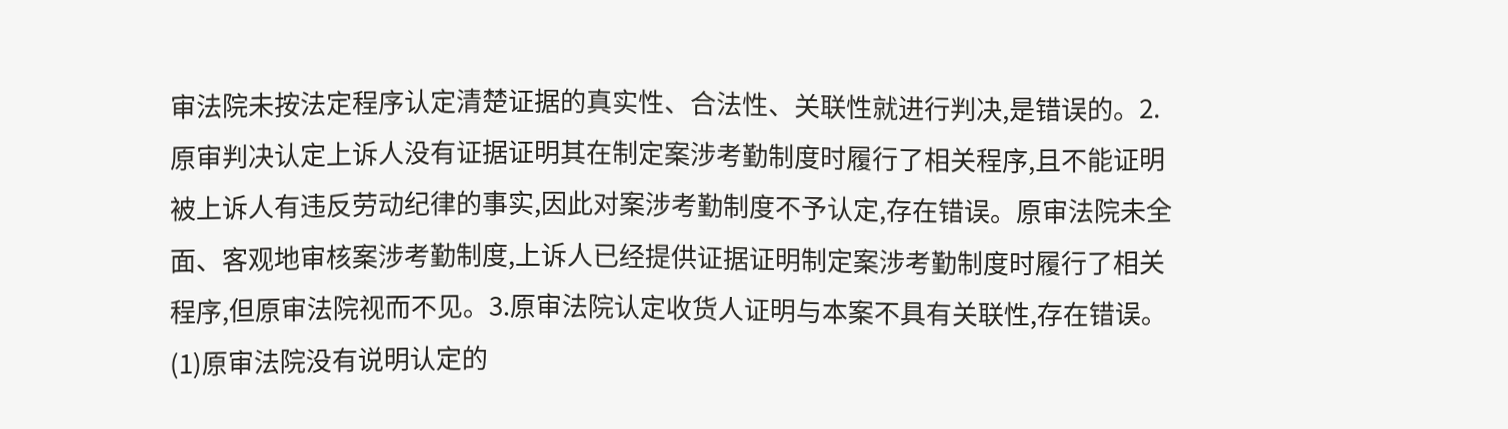审法院未按法定程序认定清楚证据的真实性、合法性、关联性就进行判决,是错误的。2.原审判决认定上诉人没有证据证明其在制定案涉考勤制度时履行了相关程序,且不能证明被上诉人有违反劳动纪律的事实,因此对案涉考勤制度不予认定,存在错误。原审法院未全面、客观地审核案涉考勤制度,上诉人已经提供证据证明制定案涉考勤制度时履行了相关程序,但原审法院视而不见。3.原审法院认定收货人证明与本案不具有关联性,存在错误。(1)原审法院没有说明认定的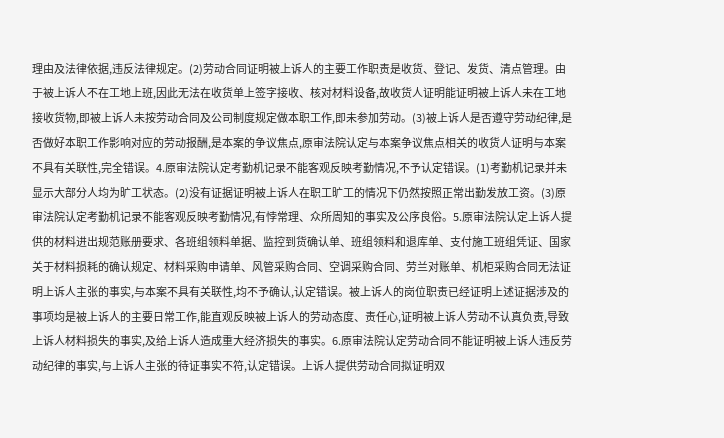理由及法律依据,违反法律规定。(2)劳动合同证明被上诉人的主要工作职责是收货、登记、发货、清点管理。由于被上诉人不在工地上班,因此无法在收货单上签字接收、核对材料设备,故收货人证明能证明被上诉人未在工地接收货物,即被上诉人未按劳动合同及公司制度规定做本职工作,即未参加劳动。(3)被上诉人是否遵守劳动纪律,是否做好本职工作影响对应的劳动报酬,是本案的争议焦点,原审法院认定与本案争议焦点相关的收货人证明与本案不具有关联性,完全错误。4.原审法院认定考勤机记录不能客观反映考勤情况,不予认定错误。(1)考勤机记录并未显示大部分人均为旷工状态。(2)没有证据证明被上诉人在职工旷工的情况下仍然按照正常出勤发放工资。(3)原审法院认定考勤机记录不能客观反映考勤情况,有悖常理、众所周知的事实及公序良俗。5.原审法院认定上诉人提供的材料进出规范账册要求、各班组领料单据、监控到货确认单、班组领料和退库单、支付施工班组凭证、国家关于材料损耗的确认规定、材料采购申请单、风管采购合同、空调采购合同、劳兰对账单、机柜采购合同无法证明上诉人主张的事实,与本案不具有关联性,均不予确认,认定错误。被上诉人的岗位职责已经证明上述证据涉及的事项均是被上诉人的主要日常工作,能直观反映被上诉人的劳动态度、责任心,证明被上诉人劳动不认真负责,导致上诉人材料损失的事实,及给上诉人造成重大经济损失的事实。6.原审法院认定劳动合同不能证明被上诉人违反劳动纪律的事实,与上诉人主张的待证事实不符,认定错误。上诉人提供劳动合同拟证明双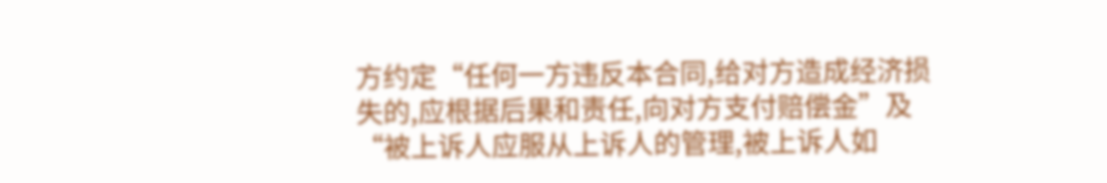方约定“任何一方违反本合同,给对方造成经济损失的,应根据后果和责任,向对方支付赔偿金”及“被上诉人应服从上诉人的管理,被上诉人如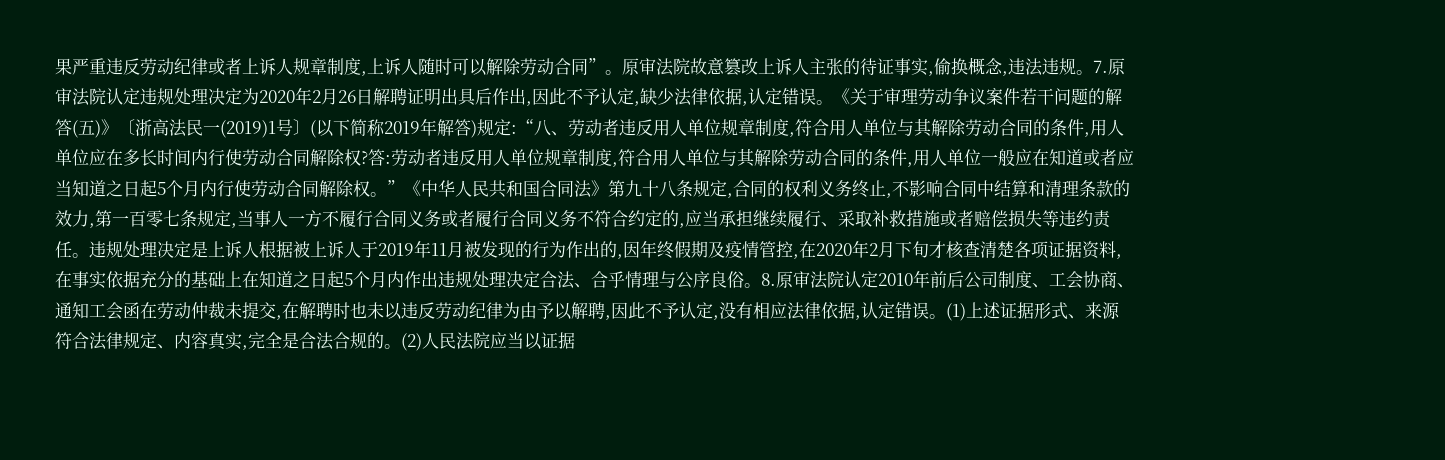果严重违反劳动纪律或者上诉人规章制度,上诉人随时可以解除劳动合同”。原审法院故意篡改上诉人主张的待证事实,偷换概念,违法违规。7.原审法院认定违规处理决定为2020年2月26日解聘证明出具后作出,因此不予认定,缺少法律依据,认定错误。《关于审理劳动争议案件若干问题的解答(五)》〔浙高法民一(2019)1号〕(以下简称2019年解答)规定:“八、劳动者违反用人单位规章制度,符合用人单位与其解除劳动合同的条件,用人单位应在多长时间内行使劳动合同解除权?答:劳动者违反用人单位规章制度,符合用人单位与其解除劳动合同的条件,用人单位一般应在知道或者应当知道之日起5个月内行使劳动合同解除权。”《中华人民共和国合同法》第九十八条规定,合同的权利义务终止,不影响合同中结算和清理条款的效力,第一百零七条规定,当事人一方不履行合同义务或者履行合同义务不符合约定的,应当承担继续履行、采取补救措施或者赔偿损失等违约责任。违规处理决定是上诉人根据被上诉人于2019年11月被发现的行为作出的,因年终假期及疫情管控,在2020年2月下旬才核查清楚各项证据资料,在事实依据充分的基础上在知道之日起5个月内作出违规处理决定合法、合乎情理与公序良俗。8.原审法院认定2010年前后公司制度、工会协商、通知工会函在劳动仲裁未提交,在解聘时也未以违反劳动纪律为由予以解聘,因此不予认定,没有相应法律依据,认定错误。(1)上述证据形式、来源符合法律规定、内容真实,完全是合法合规的。(2)人民法院应当以证据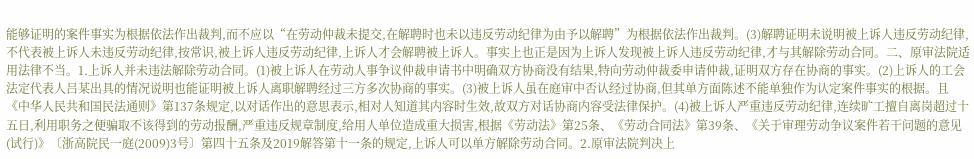能够证明的案件事实为根据依法作出裁判,而不应以“在劳动仲裁未提交,在解聘时也未以违反劳动纪律为由予以解聘”为根据依法作出裁判。(3)解聘证明未说明被上诉人违反劳动纪律,不代表被上诉人未违反劳动纪律,按常识,被上诉人违反劳动纪律,上诉人才会解聘被上诉人。事实上也正是因为上诉人发现被上诉人违反劳动纪律,才与其解除劳动合同。二、原审法院适用法律不当。1.上诉人并未违法解除劳动合同。(1)被上诉人在劳动人事争议仲裁申请书中明确双方协商没有结果,特向劳动仲裁委申请仲裁,证明双方存在协商的事实。(2)上诉人的工会法定代表人吕某出具的情况说明也能证明被上诉人离职解聘经过三方多次协商的事实。(3)被上诉人虽在庭审中否认经过协商,但其单方面陈述不能单独作为认定案件事实的根据。且《中华人民共和国民法通则》第137条规定,以对话作出的意思表示,相对人知道其内容时生效,故双方对话协商内容受法律保护。(4)被上诉人严重违反劳动纪律,连续旷工擅自离岗超过十五日,利用职务之便骗取不该得到的劳动报酬,严重违反规章制度,给用人单位造成重大损害,根据《劳动法》第25条、《劳动合同法》第39条、《关于审理劳动争议案件若干问题的意见(试行)》〔浙高院民一庭(2009)3号〕第四十五条及2019解答第十一条的规定,上诉人可以单方解除劳动合同。2.原审法院判决上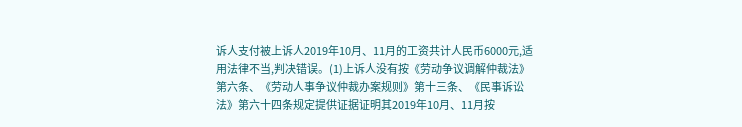诉人支付被上诉人2019年10月、11月的工资共计人民币6000元,适用法律不当,判决错误。(1)上诉人没有按《劳动争议调解仲裁法》第六条、《劳动人事争议仲裁办案规则》第十三条、《民事诉讼法》第六十四条规定提供证据证明其2019年10月、11月按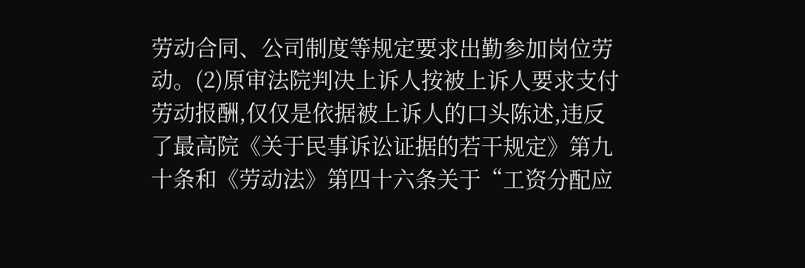劳动合同、公司制度等规定要求出勤参加岗位劳动。(2)原审法院判决上诉人按被上诉人要求支付劳动报酬,仅仅是依据被上诉人的口头陈述,违反了最高院《关于民事诉讼证据的若干规定》第九十条和《劳动法》第四十六条关于“工资分配应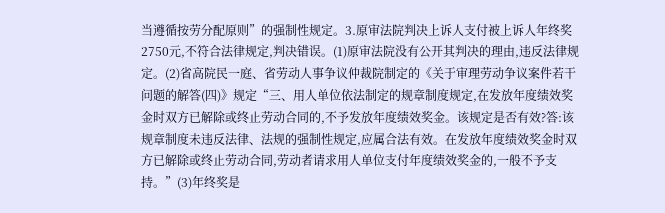当遵循按劳分配原则”的强制性规定。3.原审法院判决上诉人支付被上诉人年终奖2750元,不符合法律规定,判决错误。(1)原审法院没有公开其判决的理由,违反法律规定。(2)省高院民一庭、省劳动人事争议仲裁院制定的《关于审理劳动争议案件若干问题的解答(四)》规定“三、用人单位依法制定的规章制度规定,在发放年度绩效奖金时双方已解除或终止劳动合同的,不予发放年度绩效奖金。该规定是否有效?答:该规章制度未违反法律、法规的强制性规定,应属合法有效。在发放年度绩效奖金时双方已解除或终止劳动合同,劳动者请求用人单位支付年度绩效奖金的,一般不予支持。”(3)年终奖是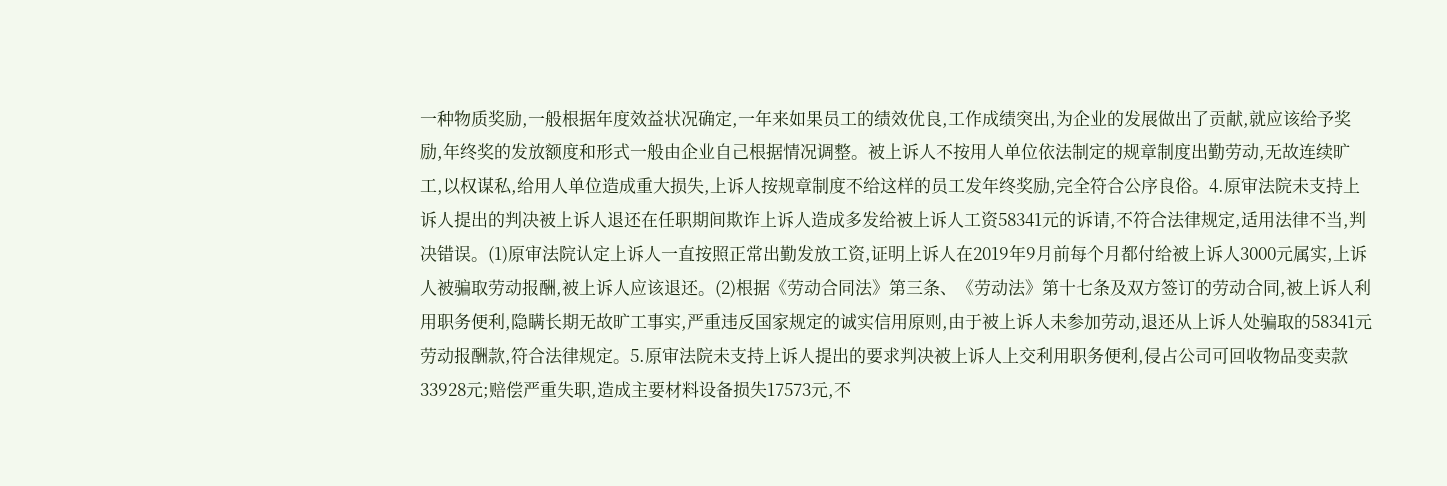一种物质奖励,一般根据年度效益状况确定,一年来如果员工的绩效优良,工作成绩突出,为企业的发展做出了贡献,就应该给予奖励,年终奖的发放额度和形式一般由企业自己根据情况调整。被上诉人不按用人单位依法制定的规章制度出勤劳动,无故连续旷工,以权谋私,给用人单位造成重大损失,上诉人按规章制度不给这样的员工发年终奖励,完全符合公序良俗。4.原审法院未支持上诉人提出的判决被上诉人退还在任职期间欺诈上诉人造成多发给被上诉人工资58341元的诉请,不符合法律规定,适用法律不当,判决错误。(1)原审法院认定上诉人一直按照正常出勤发放工资,证明上诉人在2019年9月前每个月都付给被上诉人3000元属实,上诉人被骗取劳动报酬,被上诉人应该退还。(2)根据《劳动合同法》第三条、《劳动法》第十七条及双方签订的劳动合同,被上诉人利用职务便利,隐瞒长期无故旷工事实,严重违反国家规定的诚实信用原则,由于被上诉人未参加劳动,退还从上诉人处骗取的58341元劳动报酬款,符合法律规定。5.原审法院未支持上诉人提出的要求判决被上诉人上交利用职务便利,侵占公司可回收物品变卖款33928元;赔偿严重失职,造成主要材料设备损失17573元,不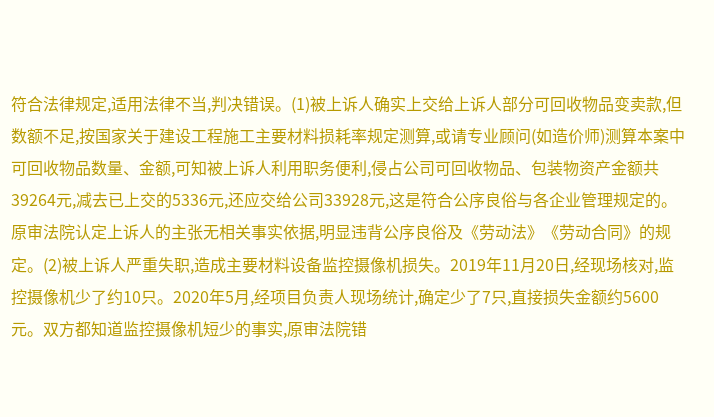符合法律规定,适用法律不当,判决错误。(1)被上诉人确实上交给上诉人部分可回收物品变卖款,但数额不足,按国家关于建设工程施工主要材料损耗率规定测算,或请专业顾问(如造价师)测算本案中可回收物品数量、金额,可知被上诉人利用职务便利,侵占公司可回收物品、包装物资产金额共39264元,减去已上交的5336元,还应交给公司33928元,这是符合公序良俗与各企业管理规定的。原审法院认定上诉人的主张无相关事实依据,明显违背公序良俗及《劳动法》《劳动合同》的规定。(2)被上诉人严重失职,造成主要材料设备监控摄像机损失。2019年11月20日,经现场核对,监控摄像机少了约10只。2020年5月,经项目负责人现场统计,确定少了7只,直接损失金额约5600元。双方都知道监控摄像机短少的事实,原审法院错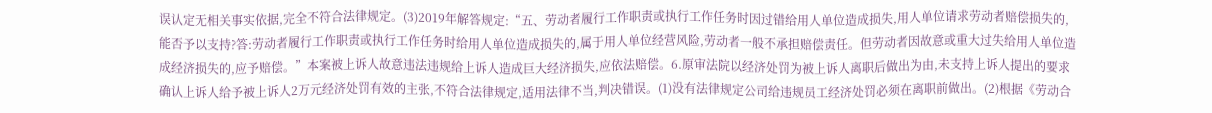误认定无相关事实依据,完全不符合法律规定。(3)2019年解答规定:“五、劳动者履行工作职责或执行工作任务时因过错给用人单位造成损失,用人单位请求劳动者赔偿损失的,能否予以支持?答:劳动者履行工作职责或执行工作任务时给用人单位造成损失的,属于用人单位经营风险,劳动者一般不承担赔偿责任。但劳动者因故意或重大过失给用人单位造成经济损失的,应予赔偿。”本案被上诉人故意违法违规给上诉人造成巨大经济损失,应依法赔偿。6.原审法院以经济处罚为被上诉人离职后做出为由,未支持上诉人提出的要求确认上诉人给予被上诉人2万元经济处罚有效的主张,不符合法律规定,适用法律不当,判决错误。(1)没有法律规定公司给违规员工经济处罚必须在离职前做出。(2)根据《劳动合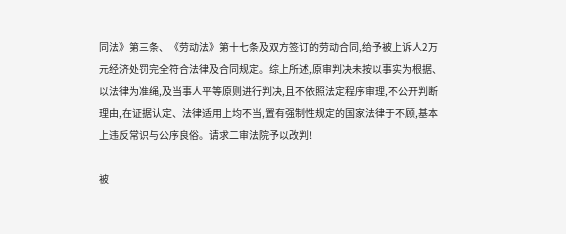同法》第三条、《劳动法》第十七条及双方签订的劳动合同,给予被上诉人2万元经济处罚完全符合法律及合同规定。综上所述,原审判决未按以事实为根据、以法律为准绳,及当事人平等原则进行判决,且不依照法定程序审理,不公开判断理由,在证据认定、法律适用上均不当,置有强制性规定的国家法律于不顾,基本上违反常识与公序良俗。请求二审法院予以改判!

被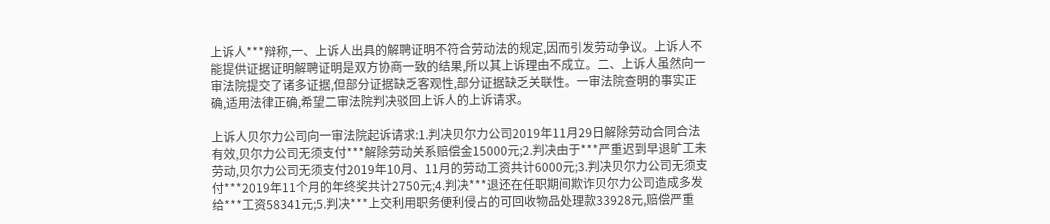上诉人***辩称,一、上诉人出具的解聘证明不符合劳动法的规定,因而引发劳动争议。上诉人不能提供证据证明解聘证明是双方协商一致的结果,所以其上诉理由不成立。二、上诉人虽然向一审法院提交了诸多证据,但部分证据缺乏客观性,部分证据缺乏关联性。一审法院查明的事实正确,适用法律正确,希望二审法院判决驳回上诉人的上诉请求。

上诉人贝尔力公司向一审法院起诉请求:1.判决贝尔力公司2019年11月29日解除劳动合同合法有效,贝尔力公司无须支付***解除劳动关系赔偿金15000元;2.判决由于***严重迟到早退旷工未劳动,贝尔力公司无须支付2019年10月、11月的劳动工资共计6000元;3.判决贝尔力公司无须支付***2019年11个月的年终奖共计2750元;4.判决***退还在任职期间欺诈贝尔力公司造成多发给***工资58341元;5.判决***上交利用职务便利侵占的可回收物品处理款33928元,赔偿严重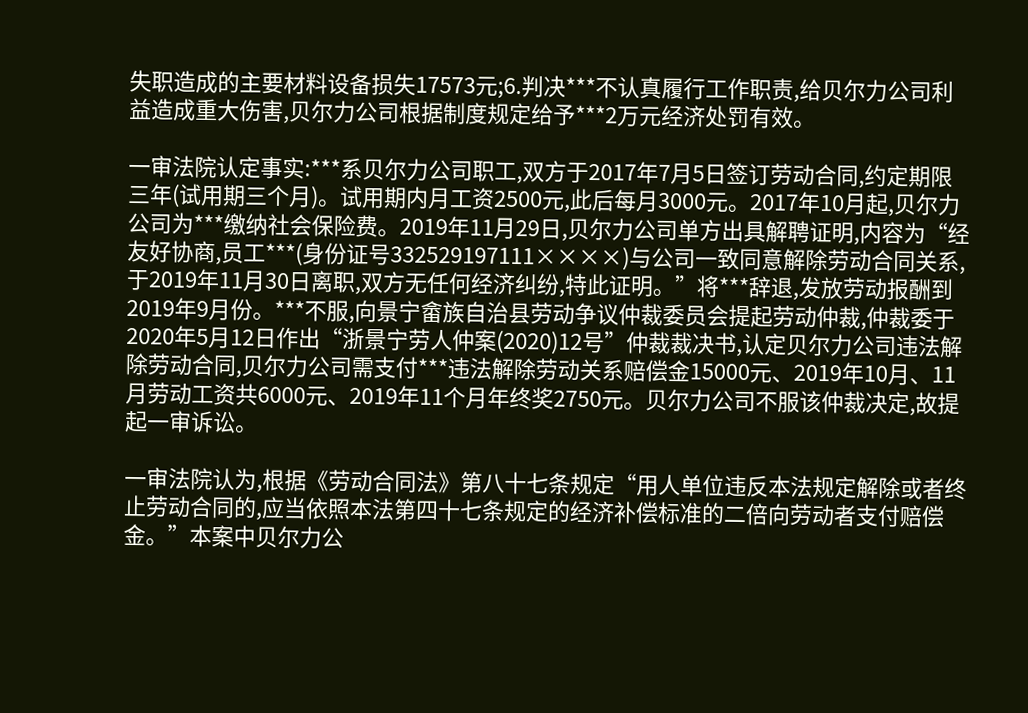失职造成的主要材料设备损失17573元;6.判决***不认真履行工作职责,给贝尔力公司利益造成重大伤害,贝尔力公司根据制度规定给予***2万元经济处罚有效。

一审法院认定事实:***系贝尔力公司职工,双方于2017年7月5日签订劳动合同,约定期限三年(试用期三个月)。试用期内月工资2500元,此后每月3000元。2017年10月起,贝尔力公司为***缴纳社会保险费。2019年11月29日,贝尔力公司单方出具解聘证明,内容为“经友好协商,员工***(身份证号332529197111××××)与公司一致同意解除劳动合同关系,于2019年11月30日离职,双方无任何经济纠纷,特此证明。”将***辞退,发放劳动报酬到2019年9月份。***不服,向景宁畲族自治县劳动争议仲裁委员会提起劳动仲裁,仲裁委于2020年5月12日作出“浙景宁劳人仲案(2020)12号”仲裁裁决书,认定贝尔力公司违法解除劳动合同,贝尔力公司需支付***违法解除劳动关系赔偿金15000元、2019年10月、11月劳动工资共6000元、2019年11个月年终奖2750元。贝尔力公司不服该仲裁决定,故提起一审诉讼。

一审法院认为,根据《劳动合同法》第八十七条规定“用人单位违反本法规定解除或者终止劳动合同的,应当依照本法第四十七条规定的经济补偿标准的二倍向劳动者支付赔偿金。”本案中贝尔力公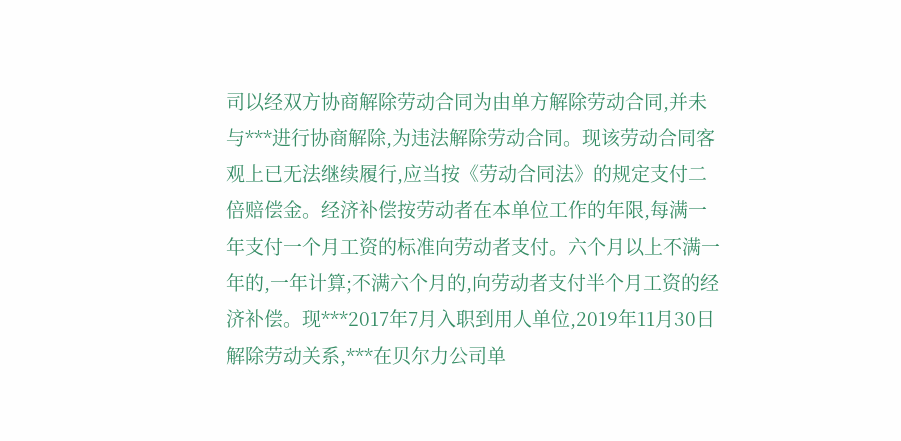司以经双方协商解除劳动合同为由单方解除劳动合同,并未与***进行协商解除,为违法解除劳动合同。现该劳动合同客观上已无法继续履行,应当按《劳动合同法》的规定支付二倍赔偿金。经济补偿按劳动者在本单位工作的年限,每满一年支付一个月工资的标准向劳动者支付。六个月以上不满一年的,一年计算;不满六个月的,向劳动者支付半个月工资的经济补偿。现***2017年7月入职到用人单位,2019年11月30日解除劳动关系,***在贝尔力公司单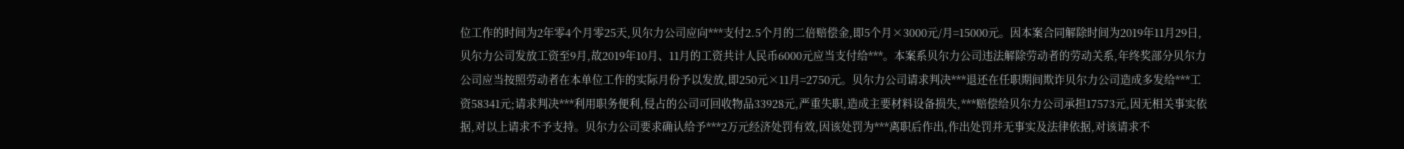位工作的时间为2年零4个月零25天,贝尔力公司应向***支付2.5个月的二倍赔偿金,即5个月×3000元/月=15000元。因本案合同解除时间为2019年11月29日,贝尔力公司发放工资至9月,故2019年10月、11月的工资共计人民币6000元应当支付给***。本案系贝尔力公司违法解除劳动者的劳动关系,年终奖部分贝尔力公司应当按照劳动者在本单位工作的实际月份予以发放,即250元×11月=2750元。贝尔力公司请求判决***退还在任职期间欺诈贝尔力公司造成多发给***工资58341元;请求判决***利用职务便利,侵占的公司可回收物品33928元,严重失职,造成主要材料设备损失,***赔偿给贝尔力公司承担17573元,因无相关事实依据,对以上请求不予支持。贝尔力公司要求确认给予***2万元经济处罚有效,因该处罚为***离职后作出,作出处罚并无事实及法律依据,对该请求不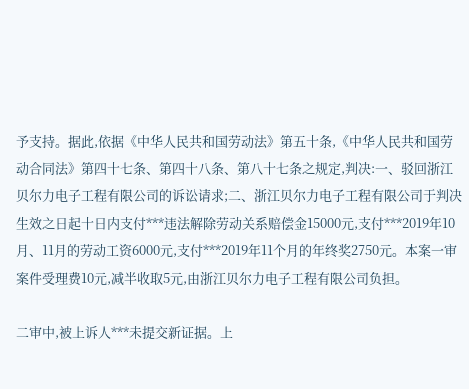予支持。据此,依据《中华人民共和国劳动法》第五十条,《中华人民共和国劳动合同法》第四十七条、第四十八条、第八十七条之规定,判决:一、驳回浙江贝尔力电子工程有限公司的诉讼请求;二、浙江贝尔力电子工程有限公司于判决生效之日起十日内支付***违法解除劳动关系赔偿金15000元,支付***2019年10月、11月的劳动工资6000元,支付***2019年11个月的年终奖2750元。本案一审案件受理费10元,减半收取5元,由浙江贝尔力电子工程有限公司负担。

二审中,被上诉人***未提交新证据。上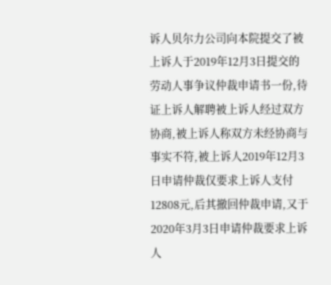诉人贝尔力公司向本院提交了被上诉人于2019年12月3日提交的劳动人事争议仲裁申请书一份,待证上诉人解聘被上诉人经过双方协商,被上诉人称双方未经协商与事实不符,被上诉人2019年12月3日申请仲裁仅要求上诉人支付12808元,后其撤回仲裁申请,又于2020年3月3日申请仲裁要求上诉人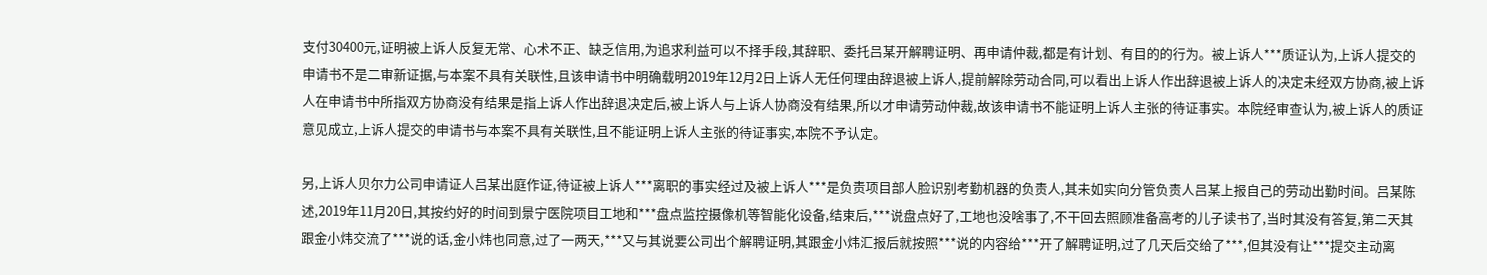支付30400元,证明被上诉人反复无常、心术不正、缺乏信用,为追求利益可以不择手段,其辞职、委托吕某开解聘证明、再申请仲裁,都是有计划、有目的的行为。被上诉人***质证认为,上诉人提交的申请书不是二审新证据,与本案不具有关联性,且该申请书中明确载明2019年12月2日上诉人无任何理由辞退被上诉人,提前解除劳动合同,可以看出上诉人作出辞退被上诉人的决定未经双方协商,被上诉人在申请书中所指双方协商没有结果是指上诉人作出辞退决定后,被上诉人与上诉人协商没有结果,所以才申请劳动仲裁,故该申请书不能证明上诉人主张的待证事实。本院经审查认为,被上诉人的质证意见成立,上诉人提交的申请书与本案不具有关联性,且不能证明上诉人主张的待证事实,本院不予认定。

另,上诉人贝尔力公司申请证人吕某出庭作证,待证被上诉人***离职的事实经过及被上诉人***是负责项目部人脸识别考勤机器的负责人,其未如实向分管负责人吕某上报自己的劳动出勤时间。吕某陈述,2019年11月20日,其按约好的时间到景宁医院项目工地和***盘点监控摄像机等智能化设备,结束后,***说盘点好了,工地也没啥事了,不干回去照顾准备高考的儿子读书了,当时其没有答复,第二天其跟金小炜交流了***说的话,金小炜也同意,过了一两天,***又与其说要公司出个解聘证明,其跟金小炜汇报后就按照***说的内容给***开了解聘证明,过了几天后交给了***,但其没有让***提交主动离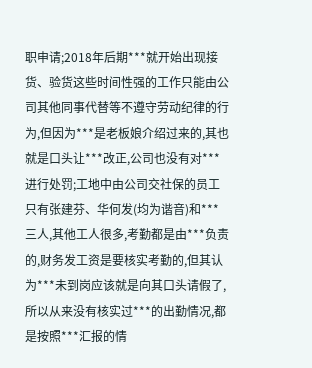职申请;2018年后期***就开始出现接货、验货这些时间性强的工作只能由公司其他同事代替等不遵守劳动纪律的行为,但因为***是老板娘介绍过来的,其也就是口头让***改正,公司也没有对***进行处罚;工地中由公司交社保的员工只有张建芬、华何发(均为谐音)和***三人,其他工人很多,考勤都是由***负责的,财务发工资是要核实考勤的,但其认为***未到岗应该就是向其口头请假了,所以从来没有核实过***的出勤情况,都是按照***汇报的情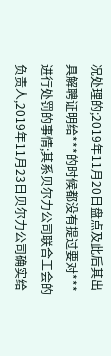况处理的;2019年11月20日盘点及此后其出具解聘证明给***的时候都没有提过要对***进行处罚的事情;其系贝尔力公司联合工会的负责人,2019年11月23日贝尔力公司确实给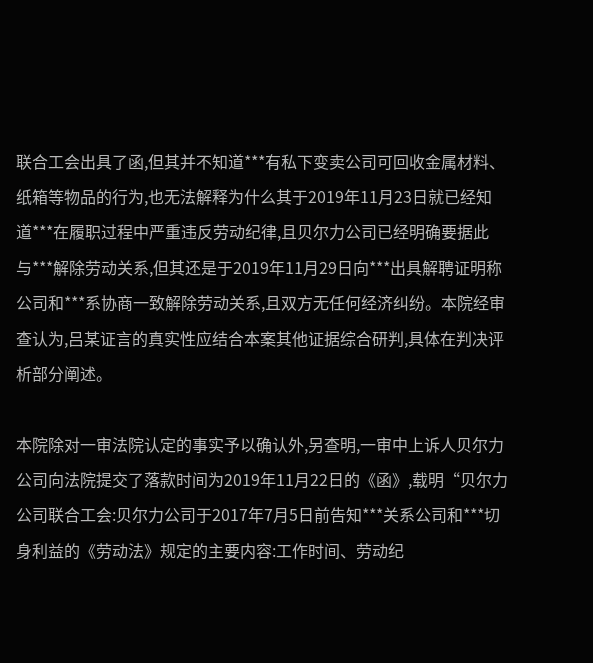联合工会出具了函,但其并不知道***有私下变卖公司可回收金属材料、纸箱等物品的行为,也无法解释为什么其于2019年11月23日就已经知道***在履职过程中严重违反劳动纪律,且贝尔力公司已经明确要据此与***解除劳动关系,但其还是于2019年11月29日向***出具解聘证明称公司和***系协商一致解除劳动关系,且双方无任何经济纠纷。本院经审查认为,吕某证言的真实性应结合本案其他证据综合研判,具体在判决评析部分阐述。

本院除对一审法院认定的事实予以确认外,另查明,一审中上诉人贝尔力公司向法院提交了落款时间为2019年11月22日的《函》,载明“贝尔力公司联合工会:贝尔力公司于2017年7月5日前告知***关系公司和***切身利益的《劳动法》规定的主要内容:工作时间、劳动纪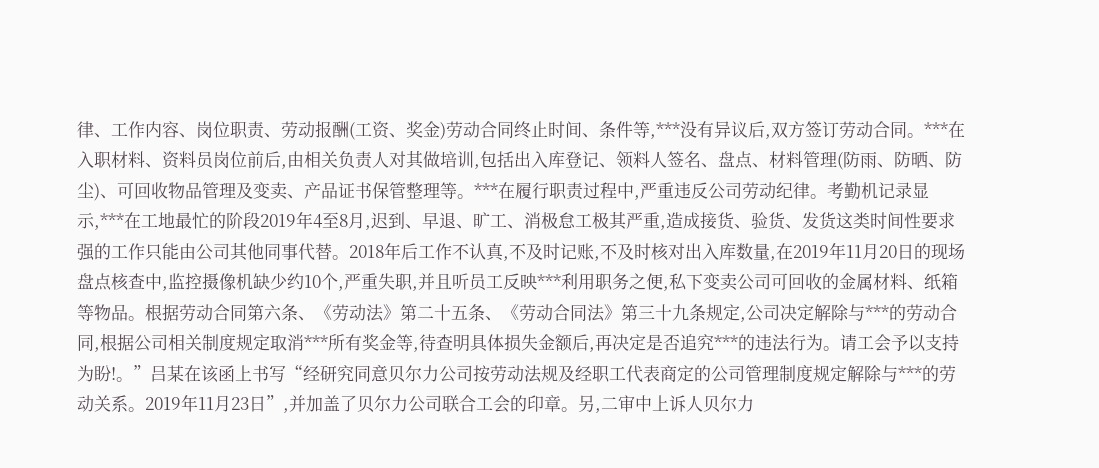律、工作内容、岗位职责、劳动报酬(工资、奖金)劳动合同终止时间、条件等,***没有异议后,双方签订劳动合同。***在入职材料、资料员岗位前后,由相关负责人对其做培训,包括出入库登记、领料人签名、盘点、材料管理(防雨、防晒、防尘)、可回收物品管理及变卖、产品证书保管整理等。***在履行职责过程中,严重违反公司劳动纪律。考勤机记录显示,***在工地最忙的阶段2019年4至8月,迟到、早退、旷工、消极怠工极其严重,造成接货、验货、发货这类时间性要求强的工作只能由公司其他同事代替。2018年后工作不认真,不及时记账,不及时核对出入库数量,在2019年11月20日的现场盘点核查中,监控摄像机缺少约10个,严重失职,并且听员工反映***利用职务之便,私下变卖公司可回收的金属材料、纸箱等物品。根据劳动合同第六条、《劳动法》第二十五条、《劳动合同法》第三十九条规定,公司决定解除与***的劳动合同,根据公司相关制度规定取消***所有奖金等,待查明具体损失金额后,再决定是否追究***的违法行为。请工会予以支持为盼!。”吕某在该函上书写“经研究同意贝尔力公司按劳动法规及经职工代表商定的公司管理制度规定解除与***的劳动关系。2019年11月23日”,并加盖了贝尔力公司联合工会的印章。另,二审中上诉人贝尔力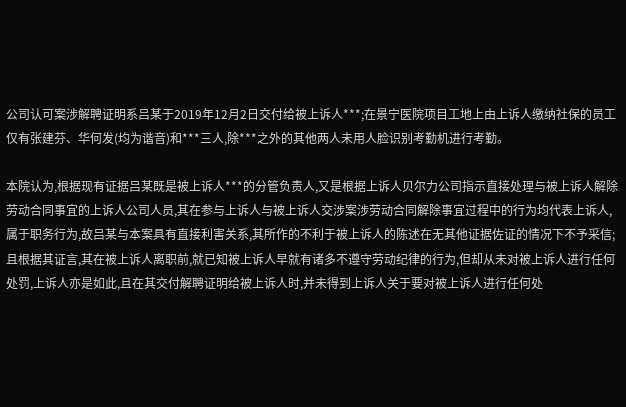公司认可案涉解聘证明系吕某于2019年12月2日交付给被上诉人***;在景宁医院项目工地上由上诉人缴纳社保的员工仅有张建芬、华何发(均为谐音)和***三人,除***之外的其他两人未用人脸识别考勤机进行考勤。

本院认为,根据现有证据吕某既是被上诉人***的分管负责人,又是根据上诉人贝尔力公司指示直接处理与被上诉人解除劳动合同事宜的上诉人公司人员,其在参与上诉人与被上诉人交涉案涉劳动合同解除事宜过程中的行为均代表上诉人,属于职务行为,故吕某与本案具有直接利害关系,其所作的不利于被上诉人的陈述在无其他证据佐证的情况下不予采信;且根据其证言,其在被上诉人离职前,就已知被上诉人早就有诸多不遵守劳动纪律的行为,但却从未对被上诉人进行任何处罚,上诉人亦是如此,且在其交付解聘证明给被上诉人时,并未得到上诉人关于要对被上诉人进行任何处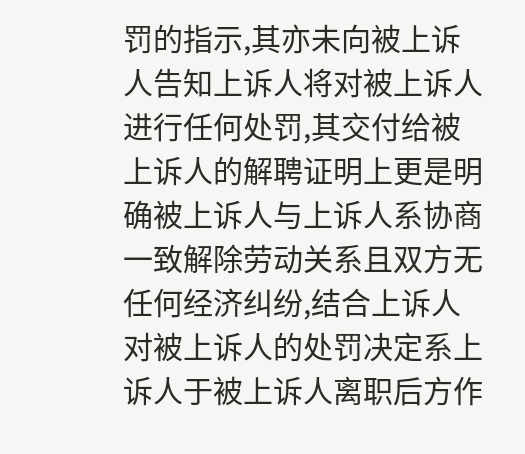罚的指示,其亦未向被上诉人告知上诉人将对被上诉人进行任何处罚,其交付给被上诉人的解聘证明上更是明确被上诉人与上诉人系协商一致解除劳动关系且双方无任何经济纠纷,结合上诉人对被上诉人的处罚决定系上诉人于被上诉人离职后方作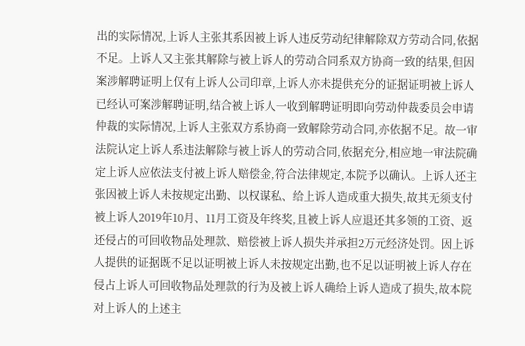出的实际情况,上诉人主张其系因被上诉人违反劳动纪律解除双方劳动合同,依据不足。上诉人又主张其解除与被上诉人的劳动合同系双方协商一致的结果,但因案涉解聘证明上仅有上诉人公司印章,上诉人亦未提供充分的证据证明被上诉人已经认可案涉解聘证明,结合被上诉人一收到解聘证明即向劳动仲裁委员会申请仲裁的实际情况,上诉人主张双方系协商一致解除劳动合同,亦依据不足。故一审法院认定上诉人系违法解除与被上诉人的劳动合同,依据充分,相应地一审法院确定上诉人应依法支付被上诉人赔偿金,符合法律规定,本院予以确认。上诉人还主张因被上诉人未按规定出勤、以权谋私、给上诉人造成重大损失,故其无须支付被上诉人2019年10月、11月工资及年终奖,且被上诉人应退还其多领的工资、返还侵占的可回收物品处理款、赔偿被上诉人损失并承担2万元经济处罚。因上诉人提供的证据既不足以证明被上诉人未按规定出勤,也不足以证明被上诉人存在侵占上诉人可回收物品处理款的行为及被上诉人确给上诉人造成了损失,故本院对上诉人的上述主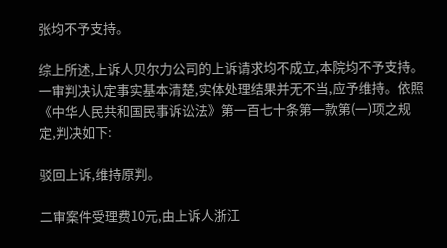张均不予支持。

综上所述,上诉人贝尔力公司的上诉请求均不成立,本院均不予支持。一审判决认定事实基本清楚,实体处理结果并无不当,应予维持。依照《中华人民共和国民事诉讼法》第一百七十条第一款第(一)项之规定,判决如下:

驳回上诉,维持原判。

二审案件受理费10元,由上诉人浙江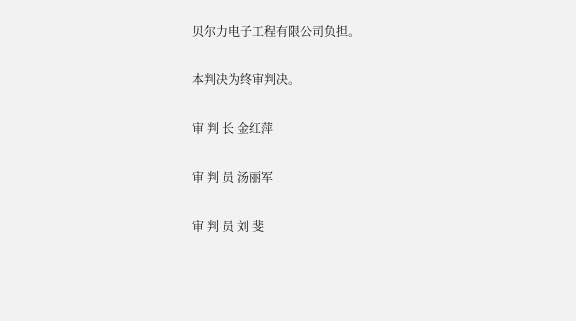贝尔力电子工程有限公司负担。

本判决为终审判决。

审 判 长 金红萍

审 判 员 汤丽军

审 判 员 刘 斐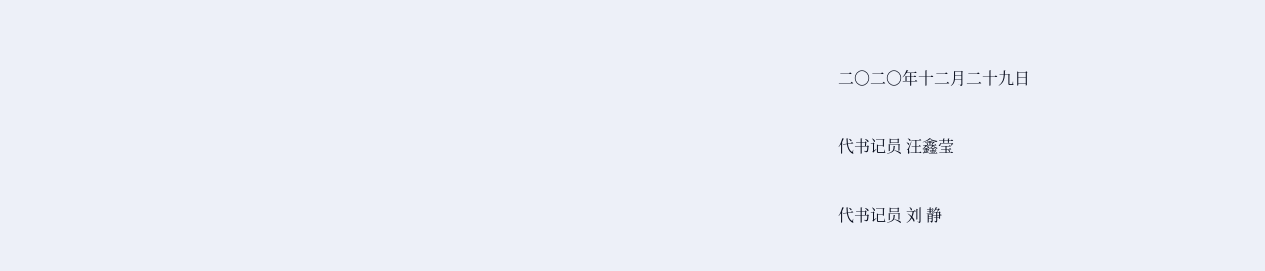二〇二〇年十二月二十九日

代书记员 汪鑫莹

代书记员 刘 静